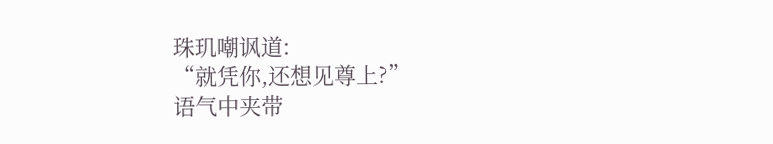珠玑嘲讽道:
“就凭你,还想见尊上?”
语气中夹带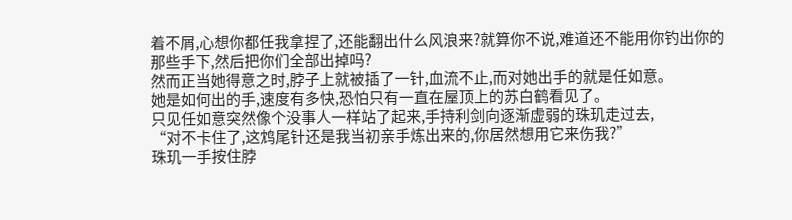着不屑,心想你都任我拿捏了,还能翻出什么风浪来?就算你不说,难道还不能用你钓出你的那些手下,然后把你们全部出掉吗?
然而正当她得意之时,脖子上就被插了一针,血流不止,而对她出手的就是任如意。
她是如何出的手,速度有多快,恐怕只有一直在屋顶上的苏白鹤看见了。
只见任如意突然像个没事人一样站了起来,手持利剑向逐渐虚弱的珠玑走过去,
“对不卡住了,这鸩尾针还是我当初亲手炼出来的,你居然想用它来伤我?”
珠玑一手按住脖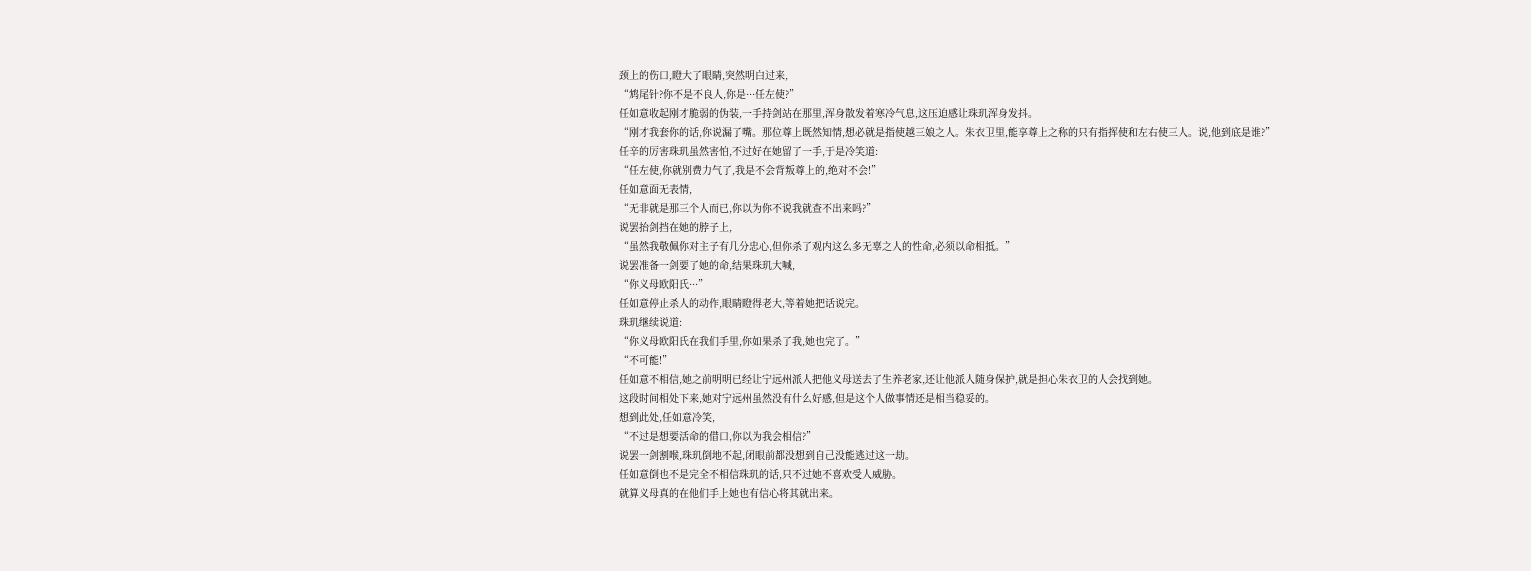颈上的伤口,瞪大了眼睛,突然明白过来,
“鸩尾针?你不是不良人,你是···任左使?”
任如意收起刚才脆弱的伪装,一手持剑站在那里,浑身散发着寒冷气息,这压迫感让珠玑浑身发抖。
“刚才我套你的话,你说漏了嘴。那位尊上既然知情,想必就是指使越三娘之人。朱衣卫里,能享尊上之称的只有指挥使和左右使三人。说,他到底是谁?”
任辛的厉害珠玑虽然害怕,不过好在她留了一手,于是冷笑道:
“任左使,你就别费力气了,我是不会背叛尊上的,绝对不会!”
任如意面无表情,
“无非就是那三个人而已,你以为你不说我就查不出来吗?”
说罢抬剑挡在她的脖子上,
“虽然我敬佩你对主子有几分忠心,但你杀了观内这么多无辜之人的性命,必须以命相抵。”
说罢准备一剑要了她的命,结果珠玑大喊,
“你义母欧阳氏···”
任如意停止杀人的动作,眼睛瞪得老大,等着她把话说完。
珠玑继续说道:
“你义母欧阳氏在我们手里,你如果杀了我,她也完了。”
“不可能!”
任如意不相信,她之前明明已经让宁远州派人把他义母送去了生养老家,还让他派人随身保护,就是担心朱衣卫的人会找到她。
这段时间相处下来,她对宁远州虽然没有什么好感,但是这个人做事情还是相当稳妥的。
想到此处,任如意冷笑,
“不过是想要活命的借口,你以为我会相信?”
说罢一剑割喉,珠玑倒地不起,闭眼前都没想到自己没能逃过这一劫。
任如意倒也不是完全不相信珠玑的话,只不过她不喜欢受人威胁。
就算义母真的在他们手上她也有信心将其就出来。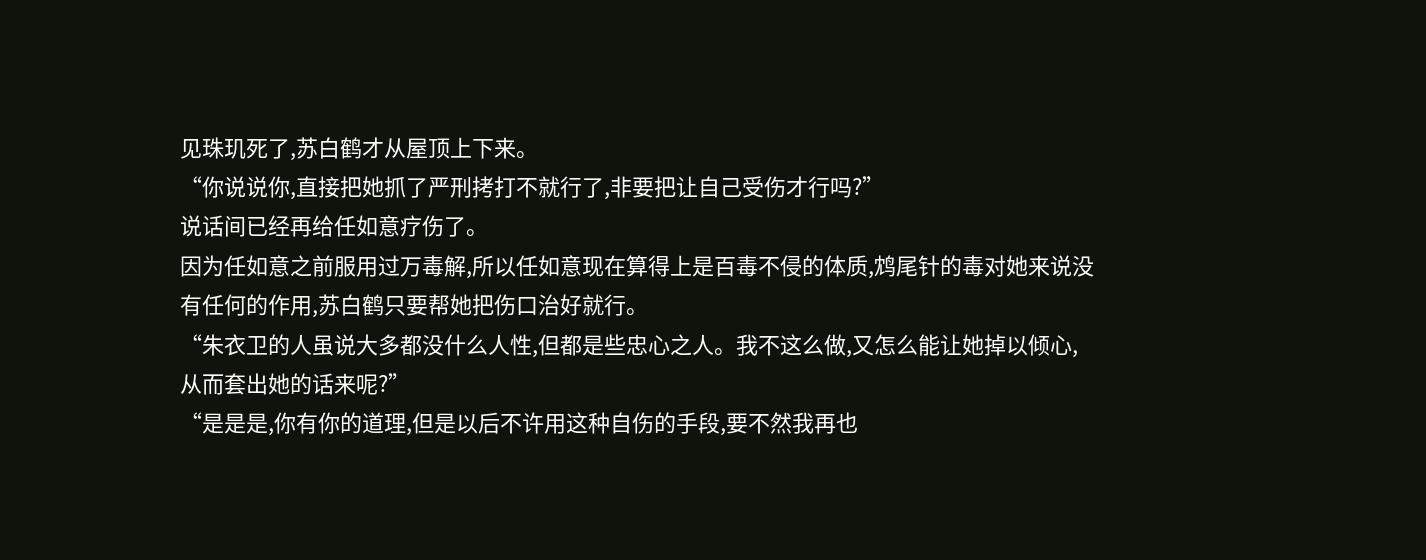见珠玑死了,苏白鹤才从屋顶上下来。
“你说说你,直接把她抓了严刑拷打不就行了,非要把让自己受伤才行吗?”
说话间已经再给任如意疗伤了。
因为任如意之前服用过万毒解,所以任如意现在算得上是百毒不侵的体质,鸩尾针的毒对她来说没有任何的作用,苏白鹤只要帮她把伤口治好就行。
“朱衣卫的人虽说大多都没什么人性,但都是些忠心之人。我不这么做,又怎么能让她掉以倾心,从而套出她的话来呢?”
“是是是,你有你的道理,但是以后不许用这种自伤的手段,要不然我再也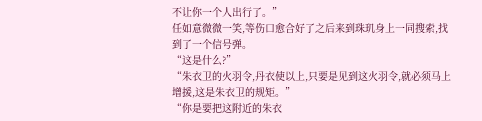不让你一个人出行了。”
任如意微微一笑,等伤口愈合好了之后来到珠玑身上一同搜索,找到了一个信号弹。
“这是什么?”
“朱衣卫的火羽令,丹衣使以上,只要是见到这火羽令,就必须马上增援,这是朱衣卫的规矩。”
“你是要把这附近的朱衣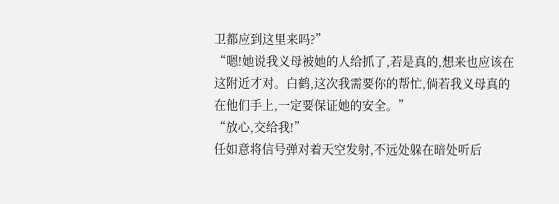卫都应到这里来吗?”
“嗯!她说我义母被她的人给抓了,若是真的,想来也应该在这附近才对。白鹤,这次我需要你的帮忙,倘若我义母真的在他们手上,一定要保证她的安全。”
“放心,交给我!”
任如意将信号弹对着天空发射,不远处躲在暗处听后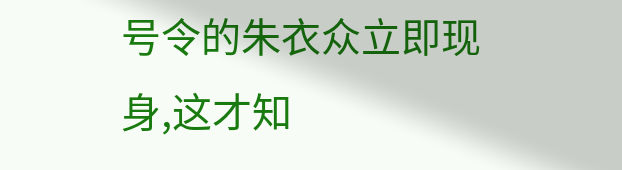号令的朱衣众立即现身,这才知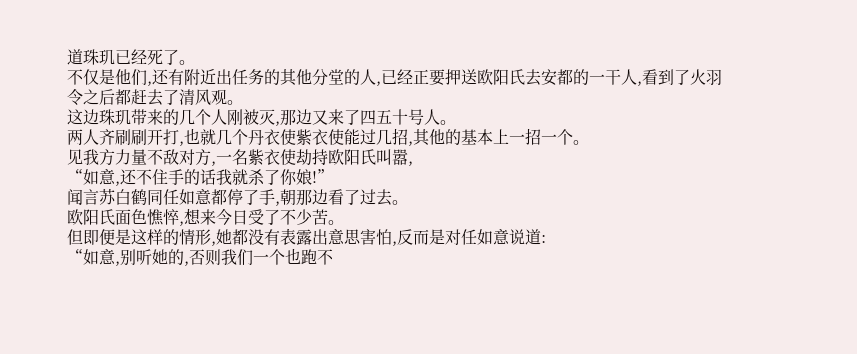道珠玑已经死了。
不仅是他们,还有附近出任务的其他分堂的人,已经正要押送欧阳氏去安都的一干人,看到了火羽令之后都赶去了清风观。
这边珠玑带来的几个人刚被灭,那边又来了四五十号人。
两人齐刷刷开打,也就几个丹衣使紫衣使能过几招,其他的基本上一招一个。
见我方力量不敌对方,一名紫衣使劫持欧阳氏叫嚣,
“如意,还不住手的话我就杀了你娘!”
闻言苏白鹤同任如意都停了手,朝那边看了过去。
欧阳氏面色憔悴,想来今日受了不少苦。
但即便是这样的情形,她都没有表露出意思害怕,反而是对任如意说道:
“如意,别听她的,否则我们一个也跑不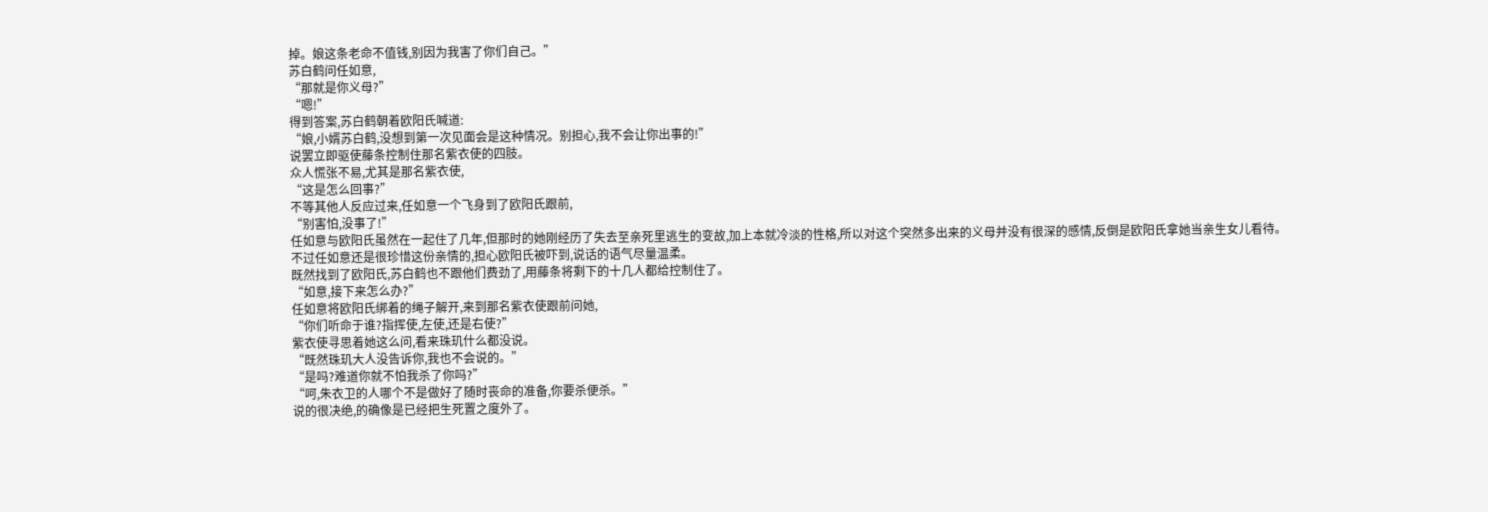掉。娘这条老命不值钱,别因为我害了你们自己。”
苏白鹤问任如意,
“那就是你义母?”
“嗯!”
得到答案,苏白鹤朝着欧阳氏喊道:
“娘,小婿苏白鹤,没想到第一次见面会是这种情况。别担心,我不会让你出事的!”
说罢立即驱使藤条控制住那名紫衣使的四肢。
众人慌张不易,尤其是那名紫衣使,
“这是怎么回事?”
不等其他人反应过来,任如意一个飞身到了欧阳氏跟前,
“别害怕,没事了!”
任如意与欧阳氏虽然在一起住了几年,但那时的她刚经历了失去至亲死里逃生的变故,加上本就冷淡的性格,所以对这个突然多出来的义母并没有很深的感情,反倒是欧阳氏拿她当亲生女儿看待。
不过任如意还是很珍惜这份亲情的,担心欧阳氏被吓到,说话的语气尽量温柔。
既然找到了欧阳氏,苏白鹤也不跟他们费劲了,用藤条将剩下的十几人都给控制住了。
“如意,接下来怎么办?”
任如意将欧阳氏绑着的绳子解开,来到那名紫衣使跟前问她,
“你们听命于谁?指挥使,左使,还是右使?”
紫衣使寻思着她这么问,看来珠玑什么都没说。
“既然珠玑大人没告诉你,我也不会说的。”
“是吗?难道你就不怕我杀了你吗?”
“呵,朱衣卫的人哪个不是做好了随时丧命的准备,你要杀便杀。”
说的很决绝,的确像是已经把生死置之度外了。